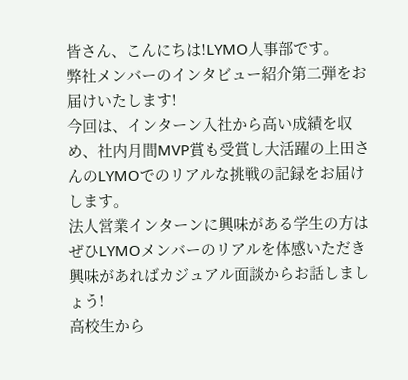皆さん、こんにちは!LYMO人事部です。
弊社メンバーのインタビュー紹介第二弾をお届けいたします!
今回は、インターン入社から高い成績を収め、社内月間MVP賞も受賞し大活躍の上田さんのLYMOでのリアルな挑戦の記録をお届けします。
法人営業インターンに興味がある学生の方はぜひLYMOメンバーのリアルを体感いただき
興味があればカジュアル面談からお話しましょう!
高校生から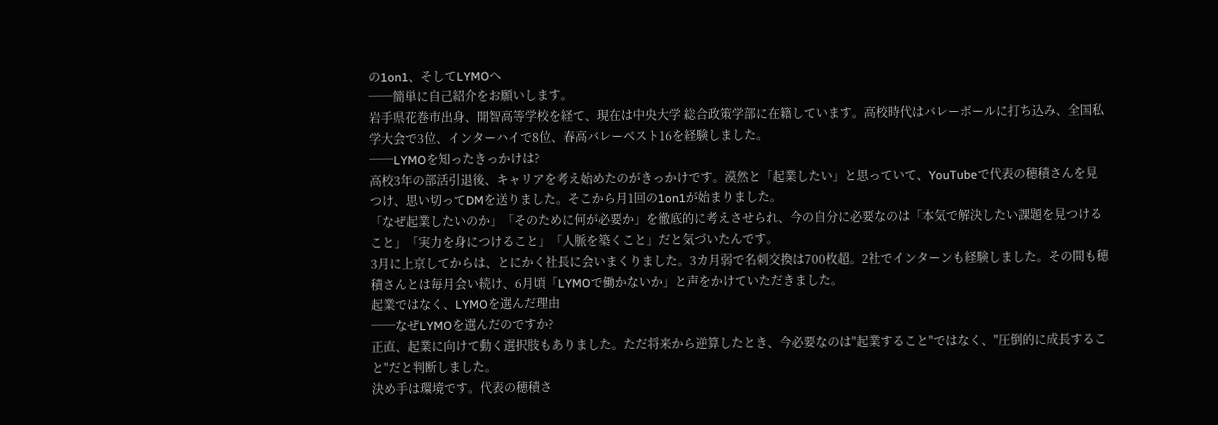の1on1、そしてLYMOへ
──簡単に自己紹介をお願いします。
岩手県花巻市出身、開智高等学校を経て、現在は中央大学 総合政策学部に在籍しています。高校時代はバレーボールに打ち込み、全国私学大会で3位、インターハイで8位、春高バレーベスト16を経験しました。
──LYMOを知ったきっかけは?
高校3年の部活引退後、キャリアを考え始めたのがきっかけです。漠然と「起業したい」と思っていて、YouTubeで代表の穂積さんを見つけ、思い切ってDMを送りました。そこから月1回の1on1が始まりました。
「なぜ起業したいのか」「そのために何が必要か」を徹底的に考えさせられ、今の自分に必要なのは「本気で解決したい課題を見つけること」「実力を身につけること」「人脈を築くこと」だと気づいたんです。
3月に上京してからは、とにかく社長に会いまくりました。3カ月弱で名刺交換は700枚超。2社でインターンも経験しました。その間も穂積さんとは毎月会い続け、6月頃「LYMOで働かないか」と声をかけていただきました。
起業ではなく、LYMOを選んだ理由
──なぜLYMOを選んだのですか?
正直、起業に向けて動く選択肢もありました。ただ将来から逆算したとき、今必要なのは"起業すること"ではなく、"圧倒的に成長すること"だと判断しました。
決め手は環境です。代表の穂積さ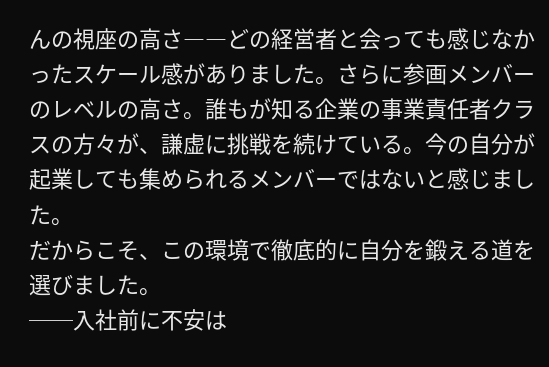んの視座の高さ――どの経営者と会っても感じなかったスケール感がありました。さらに参画メンバーのレベルの高さ。誰もが知る企業の事業責任者クラスの方々が、謙虚に挑戦を続けている。今の自分が起業しても集められるメンバーではないと感じました。
だからこそ、この環境で徹底的に自分を鍛える道を選びました。
──入社前に不安は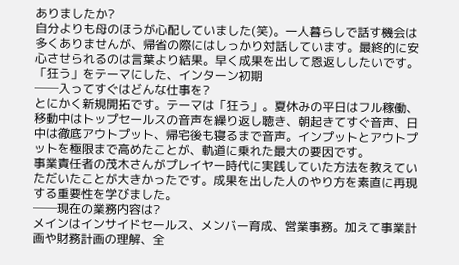ありましたか?
自分よりも母のほうが心配していました(笑)。一人暮らしで話す機会は多くありませんが、帰省の際にはしっかり対話しています。最終的に安心させられるのは言葉より結果。早く成果を出して恩返ししたいです。
「狂う」をテーマにした、インターン初期
──入ってすぐはどんな仕事を?
とにかく新規開拓です。テーマは「狂う」。夏休みの平日はフル稼働、移動中はトップセールスの音声を繰り返し聴き、朝起きてすぐ音声、日中は徹底アウトプット、帰宅後も寝るまで音声。インプットとアウトプットを極限まで高めたことが、軌道に乗れた最大の要因です。
事業責任者の茂木さんがプレイヤー時代に実践していた方法を教えていただいたことが大きかったです。成果を出した人のやり方を素直に再現する重要性を学びました。
──現在の業務内容は?
メインはインサイドセールス、メンバー育成、営業事務。加えて事業計画や財務計画の理解、全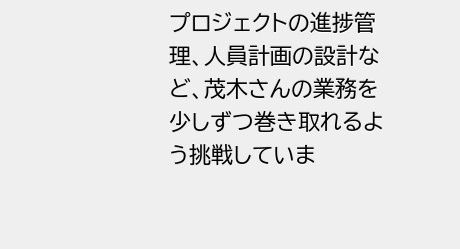プロジェクトの進捗管理、人員計画の設計など、茂木さんの業務を少しずつ巻き取れるよう挑戦していま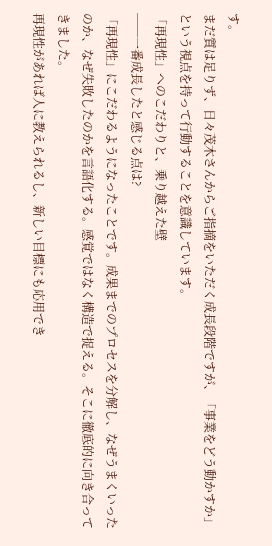す。
まだ質は足りず、日々茂木さんからご指摘をいただく成長段階ですが、「事業をどう動かすか」という視点を持って行動することを意識しています。
「再現性」へのこだわりと、乗り越えた壁
──一番成長したと感じる点は?
「再現性」にこだわるようになったことです。成果までのプロセスを分解し、なぜうまくいったのか、なぜ失敗したのかを言語化する。感覚ではなく構造で捉える。そこに徹底的に向き合ってきました。
再現性があれば人に教えられるし、新しい目標にも応用でき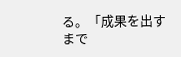る。「成果を出すまで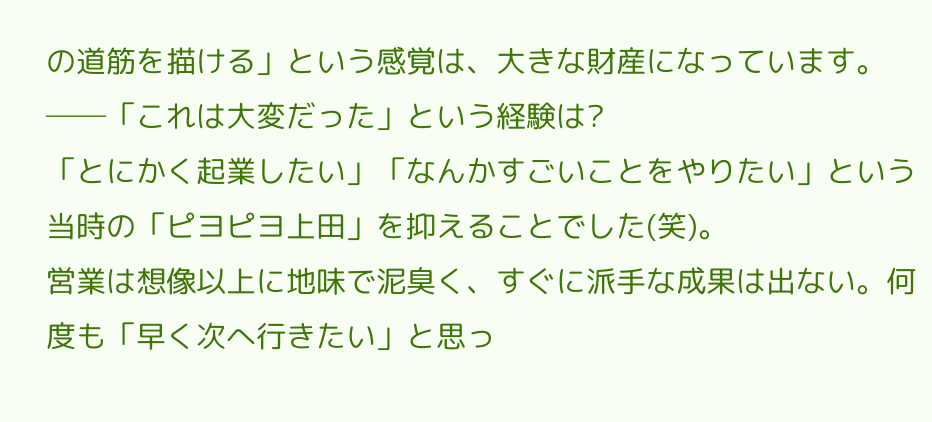の道筋を描ける」という感覚は、大きな財産になっています。
──「これは大変だった」という経験は?
「とにかく起業したい」「なんかすごいことをやりたい」という当時の「ピヨピヨ上田」を抑えることでした(笑)。
営業は想像以上に地味で泥臭く、すぐに派手な成果は出ない。何度も「早く次へ行きたい」と思っ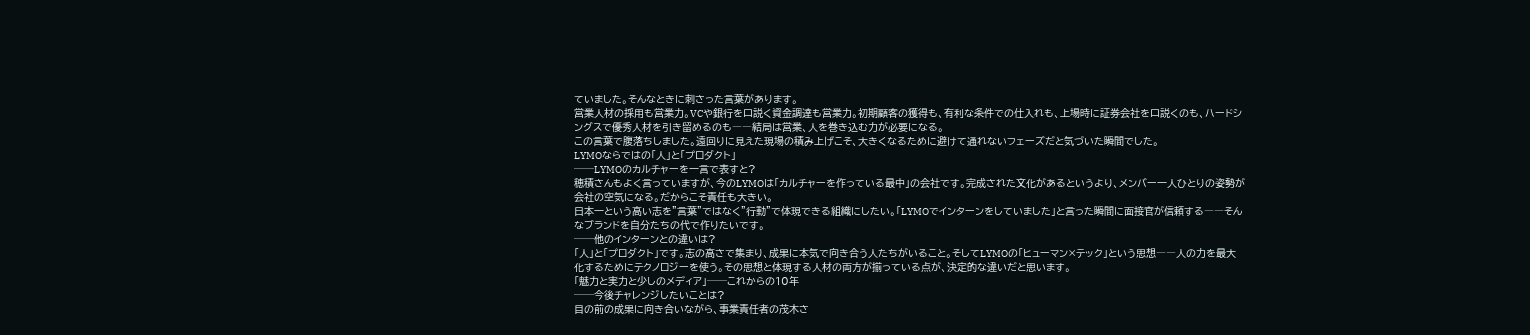ていました。そんなときに刺さった言葉があります。
営業人材の採用も営業力。VCや銀行を口説く資金調達も営業力。初期顧客の獲得も、有利な条件での仕入れも、上場時に証券会社を口説くのも、ハードシングスで優秀人材を引き留めるのも――結局は営業、人を巻き込む力が必要になる。
この言葉で腹落ちしました。遠回りに見えた現場の積み上げこそ、大きくなるために避けて通れないフェーズだと気づいた瞬間でした。
LYMOならではの「人」と「プロダクト」
──LYMOのカルチャーを一言で表すと?
穂積さんもよく言っていますが、今のLYMOは「カルチャーを作っている最中」の会社です。完成された文化があるというより、メンバー一人ひとりの姿勢が会社の空気になる。だからこそ責任も大きい。
日本一という高い志を"言葉"ではなく"行動"で体現できる組織にしたい。「LYMOでインターンをしていました」と言った瞬間に面接官が信頼する――そんなブランドを自分たちの代で作りたいです。
──他のインターンとの違いは?
「人」と「プロダクト」です。志の高さで集まり、成果に本気で向き合う人たちがいること。そしてLYMOの「ヒューマン×テック」という思想――人の力を最大化するためにテクノロジーを使う。その思想と体現する人材の両方が揃っている点が、決定的な違いだと思います。
「魅力と実力と少しのメディア」──これからの10年
──今後チャレンジしたいことは?
目の前の成果に向き合いながら、事業責任者の茂木さ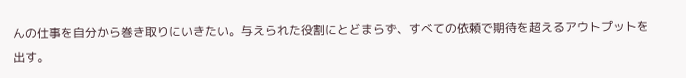んの仕事を自分から巻き取りにいきたい。与えられた役割にとどまらず、すべての依頼で期待を超えるアウトプットを出す。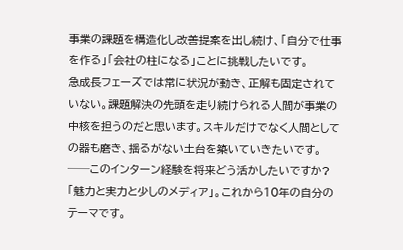事業の課題を構造化し改善提案を出し続け、「自分で仕事を作る」「会社の柱になる」ことに挑戦したいです。
急成長フェーズでは常に状況が動き、正解も固定されていない。課題解決の先頭を走り続けられる人間が事業の中核を担うのだと思います。スキルだけでなく人間としての器も磨き、揺るがない土台を築いていきたいです。
──このインターン経験を将来どう活かしたいですか?
「魅力と実力と少しのメディア」。これから10年の自分のテーマです。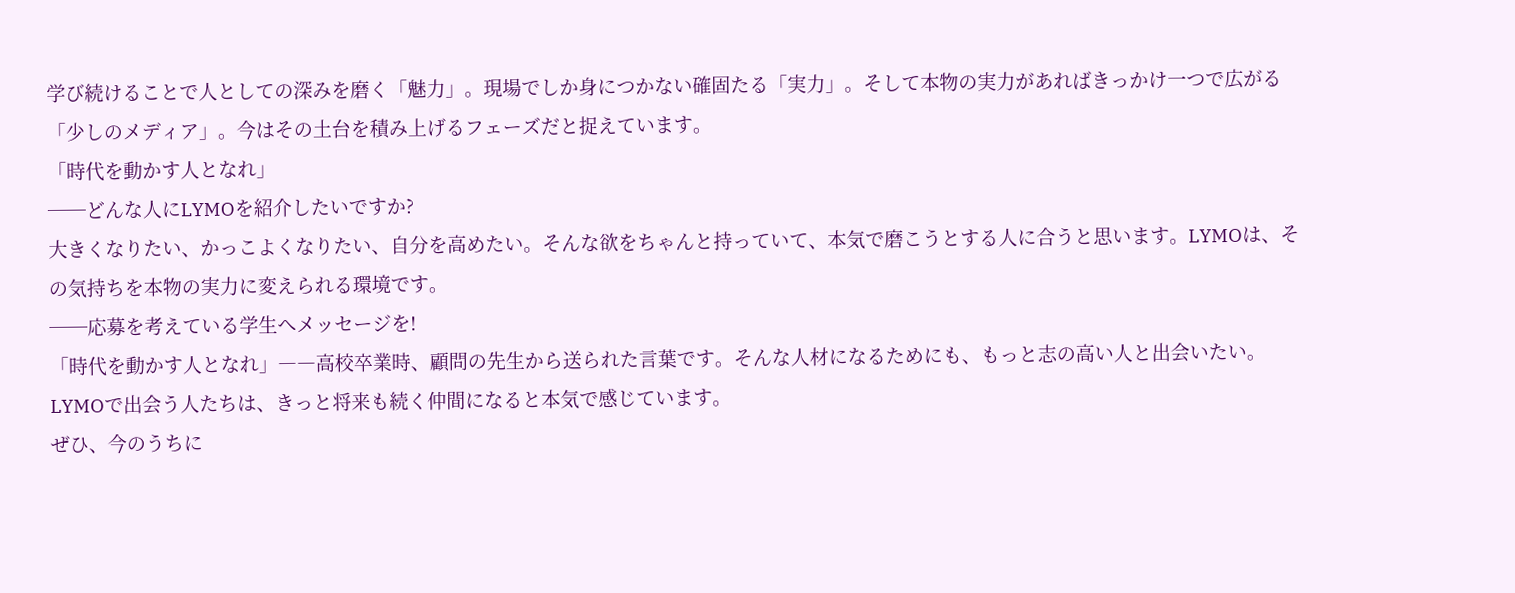学び続けることで人としての深みを磨く「魅力」。現場でしか身につかない確固たる「実力」。そして本物の実力があればきっかけ一つで広がる「少しのメディア」。今はその土台を積み上げるフェーズだと捉えています。
「時代を動かす人となれ」
──どんな人にLYMOを紹介したいですか?
大きくなりたい、かっこよくなりたい、自分を高めたい。そんな欲をちゃんと持っていて、本気で磨こうとする人に合うと思います。LYMOは、その気持ちを本物の実力に変えられる環境です。
──応募を考えている学生へメッセージを!
「時代を動かす人となれ」――高校卒業時、顧問の先生から送られた言葉です。そんな人材になるためにも、もっと志の高い人と出会いたい。LYMOで出会う人たちは、きっと将来も続く仲間になると本気で感じています。
ぜひ、今のうちに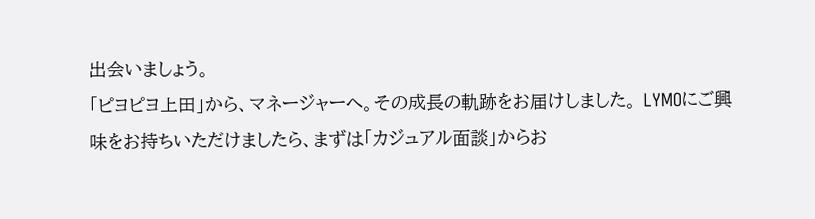出会いましょう。
「ピヨピヨ上田」から、マネージャーへ。その成長の軌跡をお届けしました。 LYMOにご興味をお持ちいただけましたら、まずは「カジュアル面談」からお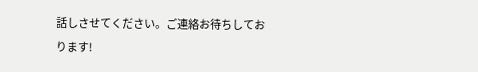話しさせてください。ご連絡お待ちしております!